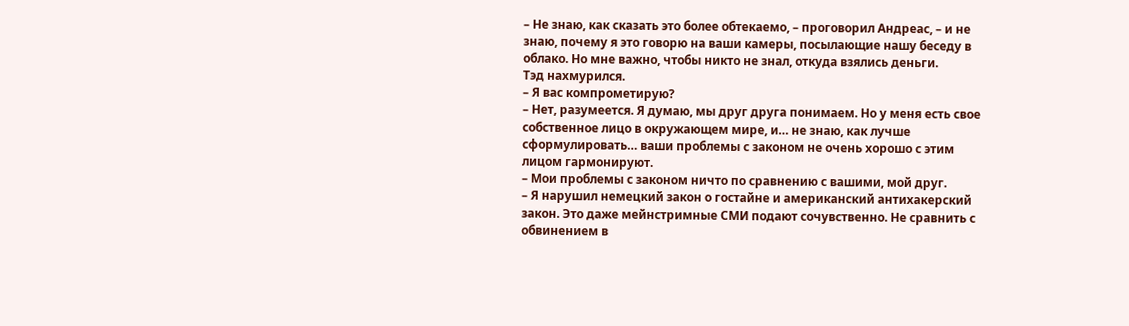– Не знаю, как сказать это более обтекаемо, – проговорил Андреас, – и не знаю, почему я это говорю на ваши камеры, посылающие нашу беседу в облако. Но мне важно, чтобы никто не знал, откуда взялись деньги.
Тэд нахмурился.
– Я вас компрометирую?
– Нет, разумеется. Я думаю, мы друг друга понимаем. Но у меня есть свое собственное лицо в окружающем мире, и… не знаю, как лучше сформулировать… ваши проблемы с законом не очень хорошо с этим лицом гармонируют.
– Мои проблемы с законом ничто по сравнению с вашими, мой друг.
– Я нарушил немецкий закон о гостайне и американский антихакерский закон. Это даже мейнстримные СМИ подают сочувственно. Не сравнить с обвинением в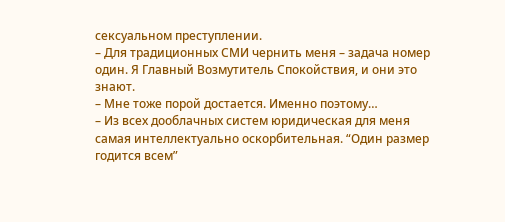сексуальном преступлении.
– Для традиционных СМИ чернить меня – задача номер один. Я Главный Возмутитель Спокойствия, и они это знают.
– Мне тоже порой достается. Именно поэтому…
– Из всех дооблачных систем юридическая для меня самая интеллектуально оскорбительная. “Один размер годится всем”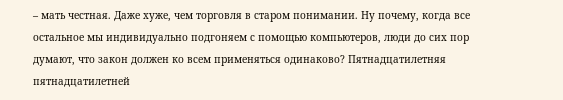– мать честная. Даже хуже, чем торговля в старом понимании. Ну почему, когда все остальное мы индивидуально подгоняем с помощью компьютеров, люди до сих пор думают, что закон должен ко всем применяться одинаково? Пятнадцатилетняя пятнадцатилетней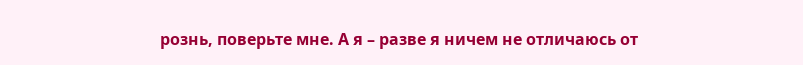рознь, поверьте мне. А я – разве я ничем не отличаюсь от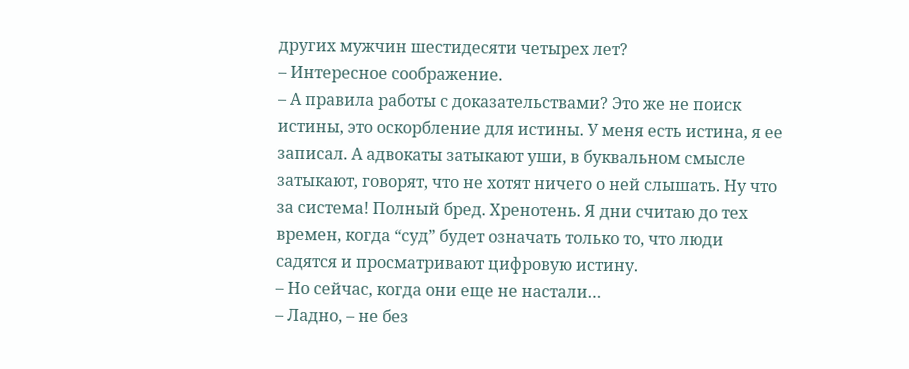других мужчин шестидесяти четырех лет?
– Интересное соображение.
– А правила работы с доказательствами? Это же не поиск истины, это оскорбление для истины. У меня есть истина, я ее записал. А адвокаты затыкают уши, в буквальном смысле затыкают, говорят, что не хотят ничего о ней слышать. Ну что за система! Полный бред. Хренотень. Я дни считаю до тех времен, когда “суд” будет означать только то, что люди садятся и просматривают цифровую истину.
– Но сейчас, когда они еще не настали…
– Ладно, – не без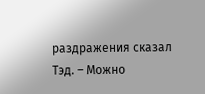раздражения сказал Тэд. – Можно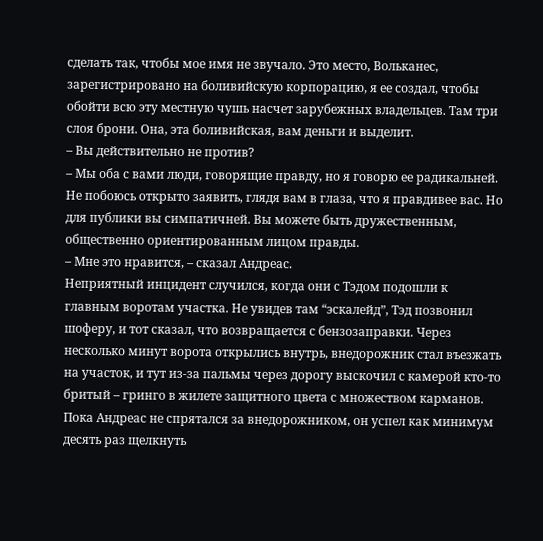сделать так, чтобы мое имя не звучало. Это место, Вольканес, зарегистрировано на боливийскую корпорацию, я ее создал, чтобы обойти всю эту местную чушь насчет зарубежных владельцев. Там три слоя брони. Она, эта боливийская, вам деньги и выделит.
– Вы действительно не против?
– Мы оба с вами люди, говорящие правду, но я говорю ее радикальней. Не побоюсь открыто заявить, глядя вам в глаза, что я правдивее вас. Но для публики вы симпатичней. Вы можете быть дружественным, общественно ориентированным лицом правды.
– Мне это нравится, – сказал Андреас.
Неприятный инцидент случился, когда они с Тэдом подошли к главным воротам участка. Не увидев там “эскалейд”, Тэд позвонил шоферу, и тот сказал, что возвращается с бензозаправки. Через несколько минут ворота открылись внутрь, внедорожник стал въезжать на участок, и тут из-за пальмы через дорогу выскочил с камерой кто-то бритый – гринго в жилете защитного цвета с множеством карманов. Пока Андреас не спрятался за внедорожником, он успел как минимум десять раз щелкнуть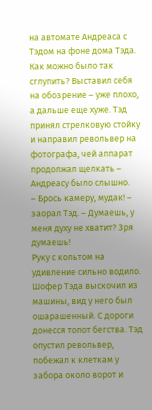на автомате Андреаса с Тэдом на фоне дома Тэда.
Как можно было так сглупить? Выставил себя на обозрение – уже плохо, а дальше еще хуже. Тэд принял стрелковую стойку и направил револьвер на фотографа, чей аппарат продолжал щелкать – Андреасу было слышно.
– Брось камеру, мудак! – заорал Тэд. – Думаешь, у меня духу не хватит? Зря думаешь!
Руку с кольтом на удивление сильно водило. Шофер Тэда выскочил из машины, вид у него был ошарашенный. С дороги донесся топот бегства. Тэд опустил револьвер, побежал к клеткам у забора около ворот и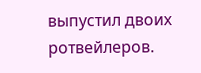выпустил двоих ротвейлеров.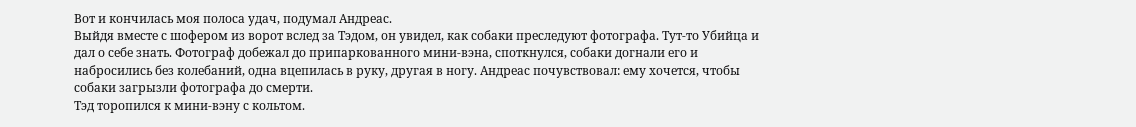Вот и кончилась моя полоса удач, подумал Андреас.
Выйдя вместе с шофером из ворот вслед за Тэдом, он увидел, как собаки преследуют фотографа. Тут-то Убийца и дал о себе знать. Фотограф добежал до припаркованного мини-вэна, споткнулся, собаки догнали его и набросились без колебаний, одна вцепилась в руку, другая в ногу. Андреас почувствовал: ему хочется, чтобы собаки загрызли фотографа до смерти.
Тэд торопился к мини-вэну с кольтом.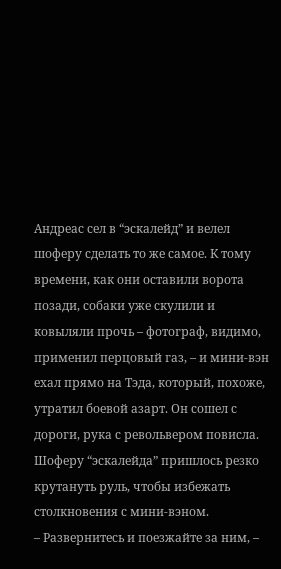Андреас сел в “эскалейд” и велел шоферу сделать то же самое. К тому времени, как они оставили ворота позади, собаки уже скулили и ковыляли прочь – фотограф, видимо, применил перцовый газ, – и мини-вэн ехал прямо на Тэда, который, похоже, утратил боевой азарт. Он сошел с дороги, рука с револьвером повисла. Шоферу “эскалейда” пришлось резко крутануть руль, чтобы избежать столкновения с мини-вэном.
– Развернитесь и поезжайте за ним, –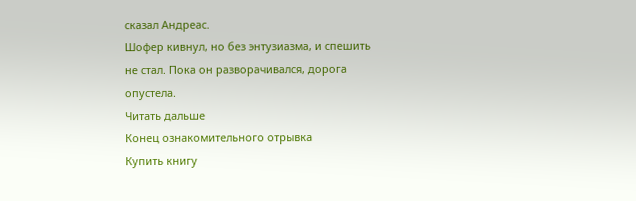сказал Андреас.
Шофер кивнул, но без энтузиазма, и спешить не стал. Пока он разворачивался, дорога опустела.
Читать дальше
Конец ознакомительного отрывка
Купить книгу